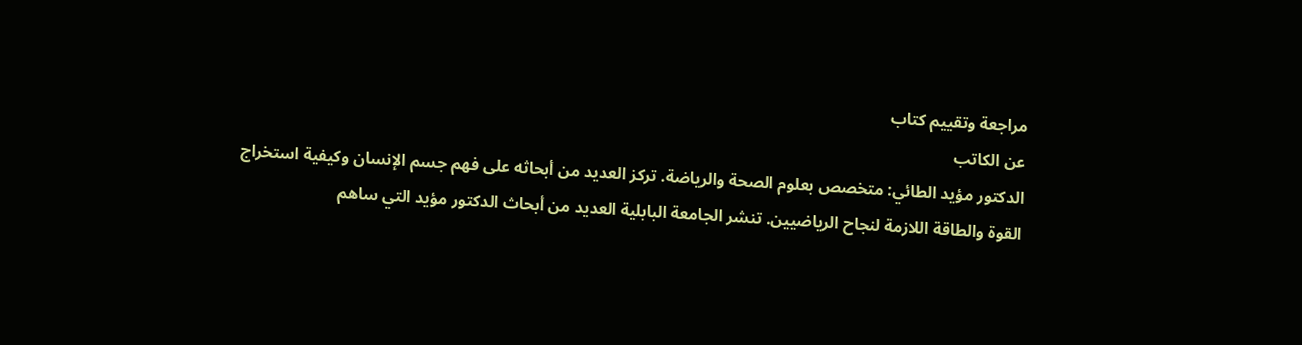مراجعة وتقييم كتاب
عن الكاتب
الدكتور مؤيد الطائي: متخصص بعلوم الصحة والرياضة. تركز العديد من أبحاثه على فهم جسم الإنسان وكيفية استخراج القوة والطاقة اللازمة لنجاح الرياضيين. تنشر الجامعة البابلية العديد من أبحاث الدكتور مؤيد التي ساهم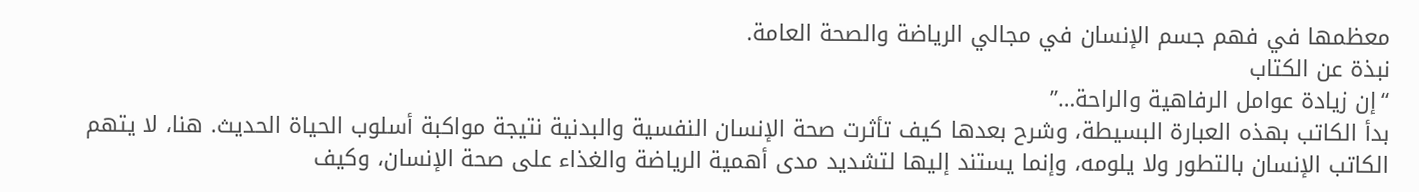معظمها في فهم جسم الإنسان في مجالي الرياضة والصحة العامة.
نبذة عن الكتاب
“إن زيادة عوامل الرفاهية والراحة…”
بدأ الكاتب بهذه العبارة البسيطة، وشرح بعدها كيف تأثرت صحة الإنسان النفسية والبدنية نتيجة مواكبة أسلوب الحياة الحديث. هنا، لا يتهم الكاتب الإنسان بالتطور ولا يلومه، وإنما يستند إليها لتشديد مدى أهمية الرياضة والغذاء على صحة الإنسان، وكيف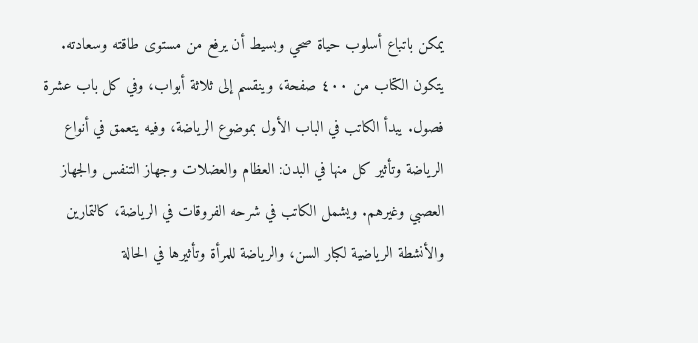يمكن باتباع أسلوب حياة صحي وبسيط أن يرفع من مستوى طاقته وسعادته.
يتكون الكتاب من ٤٠٠ صفحة، وينقسم إلى ثلاثة أبواب، وفي كل باب عشرة فصول. يبدأ الكاتب في الباب الأول بموضوع الرياضة، وفيه يتعمق في أنواع الرياضة وتأثير كل منها في البدن: العظام والعضلات وجهاز التنفس والجهاز العصبي وغيرهم. ويشمل الكاتب في شرحه الفروقات في الرياضة، كالتمارين والأنشطة الرياضية لكبار السن، والرياضة للمرأة وتأثيرها في الحالة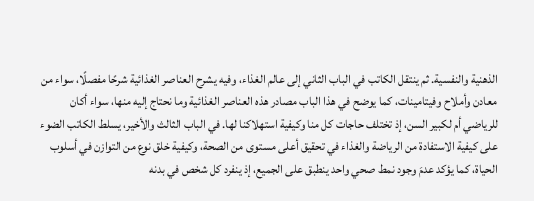الذهنية والنفسية. ثم ينتقل الكاتب في الباب الثاني إلى عالم الغذاء، وفيه يشرح العناصر الغذائية شرحًا مفصلًا، سواء من معادن وأملاح وفيتامينات، كما يوضح في هذا الباب مصادر هذه العناصر الغذائية وما نحتاج إليه منها، سواء أكان للرياضي أم لكبير السن، إذ تختلف حاجات كل منا وكيفية استهلاكنا لها. في الباب الثالث والأخير، يسلط الكاتب الضوء على كيفية الاستفادة من الرياضة والغذاء في تحقيق أعلى مستوى من الصحة، وكيفية خلق نوع من التوازن في أسلوب الحياة، كما يؤكد عدمَ وجود نمط صحي واحد ينطبق على الجميع، إذ ينفرد كل شخص في بدنه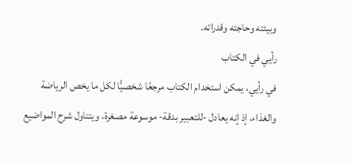وبيئته وحاجته وقدراته.
رأيي في الكتاب
في رأيي، يمكن استخدام الكتاب مرجعًا شخصيًّا لكل ما يخص الرياضة والغذاء، إذ إنه يعادل -للتعبير بدقة- موسوعة مصغرة، ويتناول شرح المواضيع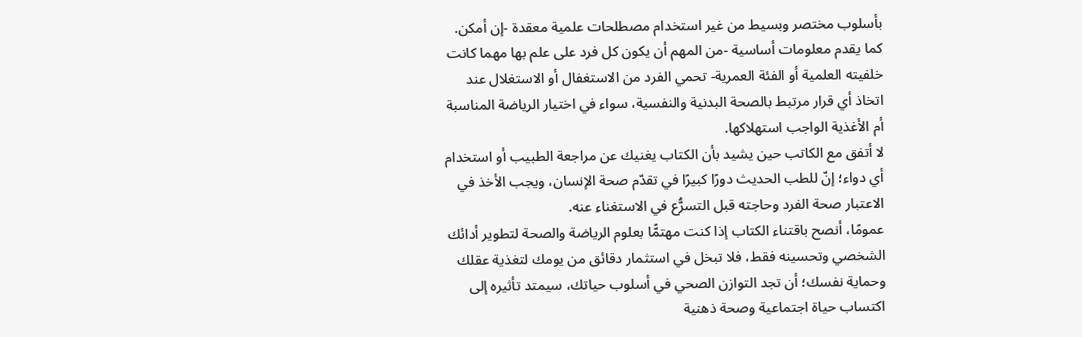بأسلوب مختصر وبسيط من غير استخدام مصطلحات علمية معقدة -إن أمكن. كما يقدم معلومات أساسية -من المهم أن يكون كل فرد على علم بها مهما كانت خلفيته العلمية أو الفئة العمرية- تحمي الفرد من الاستغفال أو الاستغلال عند اتخاذ أي قرار مرتبط بالصحة البدنية والنفسية، سواء في اختيار الرياضة المناسبة أم الأغذية الواجب استهلاكها.
لا أتفق مع الكاتب حين يشيد بأن الكتاب يغنيك عن مراجعة الطبيب أو استخدام أي دواء؛ إنّ للطب الحديث دورًا كبيرًا في تقدّم صحة الإنسان، ويجب الأخذ في الاعتبار صحة الفرد وحاجته قبل التسرُّع في الاستغناء عنه.
عمومًا، أنصح باقتناء الكتاب إذا كنت مهتمًّا بعلوم الرياضة والصحة لتطوير أدائك الشخصي وتحسينه فقط، فلا تبخل في استثمار دقائق من يومك لتغذية عقلك وحماية نفسك؛ أن تجد التوازن الصحي في أسلوب حياتك، سيمتد تأثيره إلى اكتساب حياة اجتماعية وصحة ذهنية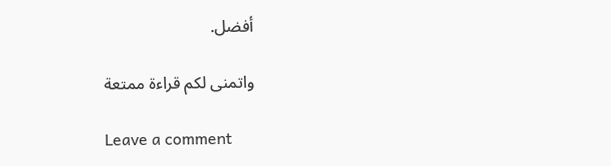أفضل.

واتمنى لكم قراءة ممتعة

Leave a comment